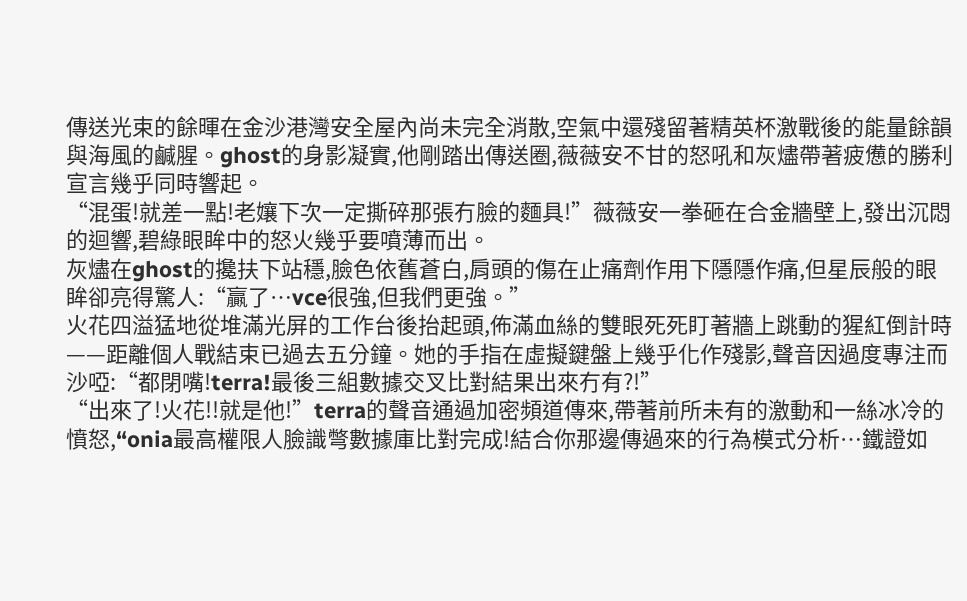傳送光束的餘暉在金沙港灣安全屋內尚未完全消散,空氣中還殘留著精英杯激戰後的能量餘韻與海風的鹹腥。ghost的身影凝實,他剛踏出傳送圈,薇薇安不甘的怒吼和灰燼帶著疲憊的勝利宣言幾乎同時響起。
“混蛋!就差一點!老孃下次一定撕碎那張冇臉的麵具!”薇薇安一拳砸在合金牆壁上,發出沉悶的迴響,碧綠眼眸中的怒火幾乎要噴薄而出。
灰燼在ghost的攙扶下站穩,臉色依舊蒼白,肩頭的傷在止痛劑作用下隱隱作痛,但星辰般的眼眸卻亮得驚人:“贏了…vce很強,但我們更強。”
火花四溢猛地從堆滿光屏的工作台後抬起頭,佈滿血絲的雙眼死死盯著牆上跳動的猩紅倒計時——距離個人戰結束已過去五分鐘。她的手指在虛擬鍵盤上幾乎化作殘影,聲音因過度專注而沙啞:“都閉嘴!terra!最後三組數據交叉比對結果出來冇有?!”
“出來了!火花!!就是他!”terra的聲音通過加密頻道傳來,帶著前所未有的激動和一絲冰冷的憤怒,“onia最高權限人臉識彆數據庫比對完成!結合你那邊傳過來的行為模式分析…鐵證如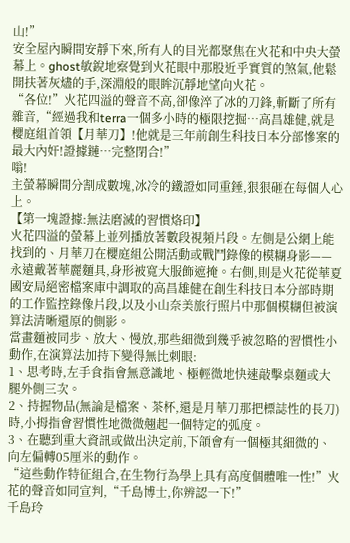山!”
安全屋內瞬間安靜下來,所有人的目光都聚焦在火花和中央大螢幕上。ghost敏銳地察覺到火花眼中那股近乎實質的煞氣,他鬆開扶著灰燼的手,深淵般的眼眸沉靜地望向火花。
“各位!”火花四溢的聲音不高,卻像淬了冰的刀鋒,斬斷了所有雜音,“經過我和terra一個多小時的極限挖掘…高昌雄健,就是櫻庭組首領【月華刀】!他就是三年前創生科技日本分部慘案的最大內奸!證據鏈…完整閉合!”
嗡!
主螢幕瞬間分割成數塊,冰冷的鐵證如同重錘,狠狠砸在每個人心上。
【第一塊證據:無法磨滅的習慣烙印】
火花四溢的螢幕上並列播放著數段視頻片段。左側是公網上能找到的、月華刀在櫻庭組公開活動或戰鬥錄像的模糊身影——永遠戴著華麗麵具,身形被寬大服飾遮掩。右側,則是火花從華夏國安局絕密檔案庫中調取的高昌雄健在創生科技日本分部時期的工作監控錄像片段,以及小山奈美旅行照片中那個模糊但被演算法清晰還原的側影。
當畫麵被同步、放大、慢放,那些細微到幾乎被忽略的習慣性小動作,在演算法加持下變得無比刺眼:
1、思考時,左手食指會無意識地、極輕微地快速敲擊桌麵或大腿外側三次。
2、持握物品(無論是檔案、茶杯,還是月華刀那把標誌性的長刀)時,小拇指會習慣性地微微翹起一個特定的弧度。
3、在聽到重大資訊或做出決定前,下頜會有一個極其細微的、向左偏轉05厘米的動作。
“這些動作特征組合,在生物行為學上具有高度個體唯一性!”火花的聲音如同宣判,“千島博士,你辨認一下!”
千島玲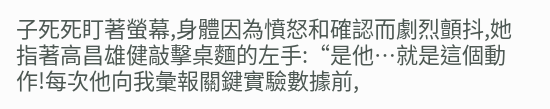子死死盯著螢幕,身體因為憤怒和確認而劇烈顫抖,她指著高昌雄健敲擊桌麵的左手:“是他…就是這個動作!每次他向我彙報關鍵實驗數據前,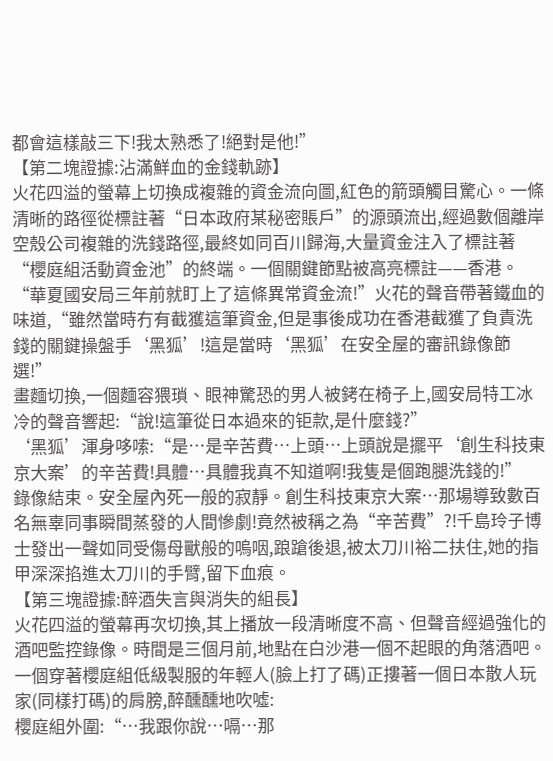都會這樣敲三下!我太熟悉了!絕對是他!”
【第二塊證據:沾滿鮮血的金錢軌跡】
火花四溢的螢幕上切換成複雜的資金流向圖,紅色的箭頭觸目驚心。一條清晰的路徑從標註著“日本政府某秘密賬戶”的源頭流出,經過數個離岸空殼公司複雜的洗錢路徑,最終如同百川歸海,大量資金注入了標註著“櫻庭組活動資金池”的終端。一個關鍵節點被高亮標註——香港。
“華夏國安局三年前就盯上了這條異常資金流!”火花的聲音帶著鐵血的味道,“雖然當時冇有截獲這筆資金,但是事後成功在香港截獲了負責洗錢的關鍵操盤手‘黑狐’!這是當時‘黑狐’在安全屋的審訊錄像節選!”
畫麵切換,一個麵容猥瑣、眼神驚恐的男人被銬在椅子上,國安局特工冰冷的聲音響起:“說!這筆從日本過來的钜款,是什麼錢?”
‘黑狐’渾身哆嗦:“是…是辛苦費…上頭…上頭說是擺平‘創生科技東京大案’的辛苦費!具體…具體我真不知道啊!我隻是個跑腿洗錢的!”
錄像結束。安全屋內死一般的寂靜。創生科技東京大案…那場導致數百名無辜同事瞬間蒸發的人間慘劇!竟然被稱之為“辛苦費”?!千島玲子博士發出一聲如同受傷母獸般的嗚咽,踉蹌後退,被太刀川裕二扶住,她的指甲深深掐進太刀川的手臂,留下血痕。
【第三塊證據:醉酒失言與消失的組長】
火花四溢的螢幕再次切換,其上播放一段清晰度不高、但聲音經過強化的酒吧監控錄像。時間是三個月前,地點在白沙港一個不起眼的角落酒吧。一個穿著櫻庭組低級製服的年輕人(臉上打了碼)正摟著一個日本散人玩家(同樣打碼)的肩膀,醉醺醺地吹噓:
櫻庭組外圍:“…我跟你說…嗝…那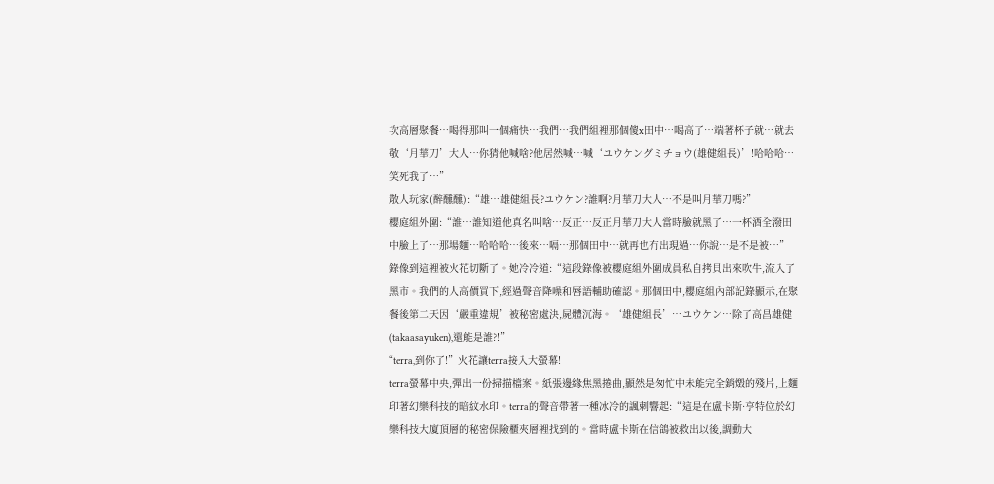次高層聚餐…喝得那叫一個痛快…我們…我們組裡那個傻x田中…喝高了…端著杯子就…就去敬‘月華刀’大人…你猜他喊啥?他居然喊…喊‘ユウケングミチョウ(雄健組長)’!哈哈哈…笑死我了…”
散人玩家(醉醺醺):“雄…雄健組長?ユウケン?誰啊?月華刀大人…不是叫月華刀嗎?”
櫻庭組外圍:“誰…誰知道他真名叫啥…反正…反正月華刀大人當時臉就黑了…一杯酒全潑田中臉上了…那場麵…哈哈哈…後來…嗝…那個田中…就再也冇出現過…你說…是不是被…”
錄像到這裡被火花切斷了。她冷冷道:“這段錄像被櫻庭組外圍成員私自拷貝出來吹牛,流入了黑市。我們的人高價買下,經過聲音降噪和唇語輔助確認。那個田中,櫻庭組內部記錄顯示,在聚餐後第二天因‘嚴重違規’被秘密處決,屍體沉海。‘雄健組長’…ユウケン…除了高昌雄健(takaasayuken),還能是誰?!”
“terra,到你了!”火花讓terra接入大螢幕!
terra螢幕中央,彈出一份掃描檔案。紙張邊緣焦黑捲曲,顯然是匆忙中未能完全銷燬的殘片,上麵印著幻樂科技的暗紋水印。terra的聲音帶著一種冰冷的諷刺響起:“這是在盧卡斯·亨特位於幻樂科技大廈頂層的秘密保險櫃夾層裡找到的。當時盧卡斯在信鴿被救出以後,調動大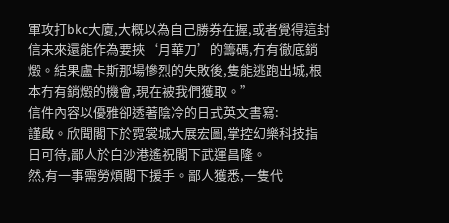軍攻打bkc大廈,大概以為自己勝券在握,或者覺得這封信未來還能作為要挾‘月華刀’的籌碼,冇有徹底銷燬。結果盧卡斯那場慘烈的失敗後,隻能逃跑出城,根本冇有銷燬的機會,現在被我們獲取。”
信件內容以優雅卻透著陰冷的日式英文書寫:
謹啟。欣聞閣下於霓裳城大展宏圖,掌控幻樂科技指日可待,鄙人於白沙港遙祝閣下武運昌隆。
然,有一事需勞煩閣下援手。鄙人獲悉,一隻代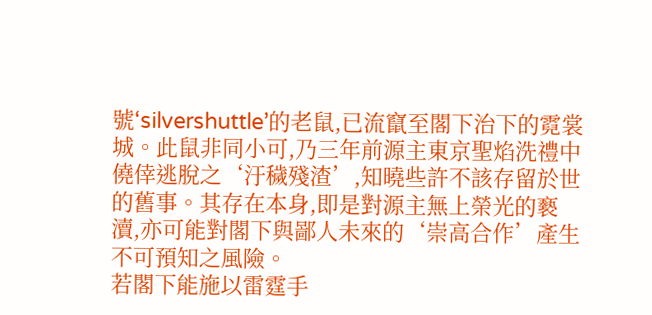號‘silvershuttle’的老鼠,已流竄至閣下治下的霓裳城。此鼠非同小可,乃三年前源主東京聖焰洗禮中僥倖逃脫之‘汙穢殘渣’,知曉些許不該存留於世的舊事。其存在本身,即是對源主無上榮光的褻瀆,亦可能對閣下與鄙人未來的‘崇高合作’產生不可預知之風險。
若閣下能施以雷霆手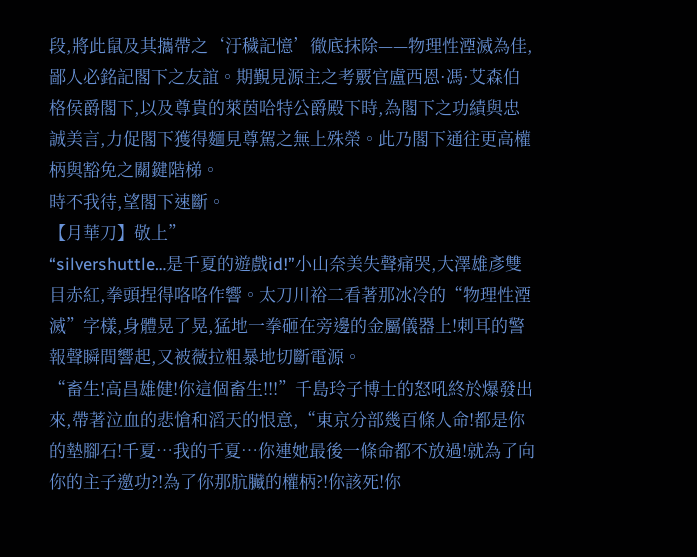段,將此鼠及其攜帶之‘汙穢記憶’徹底抹除——物理性湮滅為佳,鄙人必銘記閣下之友誼。期覲見源主之考覈官盧西恩·馮·艾森伯格侯爵閣下,以及尊貴的萊茵哈特公爵殿下時,為閣下之功績與忠誠美言,力促閣下獲得麵見尊駕之無上殊榮。此乃閣下通往更高權柄與豁免之關鍵階梯。
時不我待,望閣下速斷。
【月華刀】敬上”
“silvershuttle…是千夏的遊戲id!”小山奈美失聲痛哭,大澤雄彥雙目赤紅,拳頭捏得咯咯作響。太刀川裕二看著那冰冷的“物理性湮滅”字樣,身體晃了晃,猛地一拳砸在旁邊的金屬儀器上!刺耳的警報聲瞬間響起,又被薇拉粗暴地切斷電源。
“畜生!高昌雄健!你這個畜生!!!”千島玲子博士的怒吼終於爆發出來,帶著泣血的悲愴和滔天的恨意,“東京分部幾百條人命!都是你的墊腳石!千夏…我的千夏…你連她最後一條命都不放過!就為了向你的主子邀功?!為了你那肮臟的權柄?!你該死!你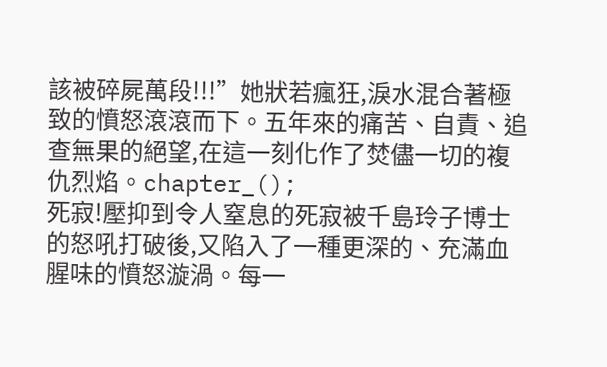該被碎屍萬段!!!”她狀若瘋狂,淚水混合著極致的憤怒滾滾而下。五年來的痛苦、自責、追查無果的絕望,在這一刻化作了焚儘一切的複仇烈焰。chapter_();
死寂!壓抑到令人窒息的死寂被千島玲子博士的怒吼打破後,又陷入了一種更深的、充滿血腥味的憤怒漩渦。每一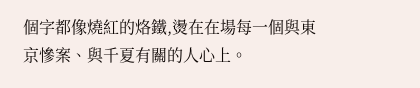個字都像燒紅的烙鐵,燙在在場每一個與東京慘案、與千夏有關的人心上。